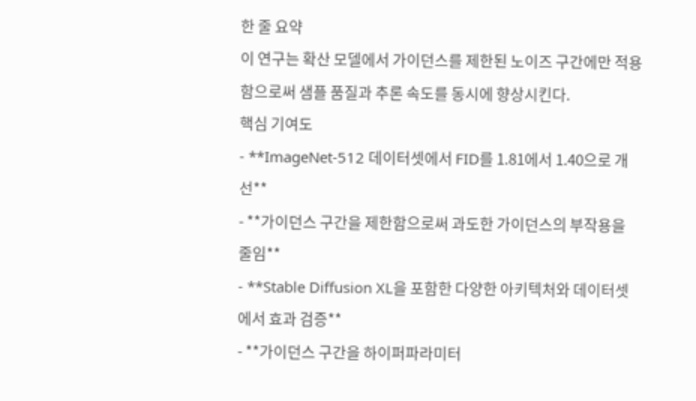한 줄 요약
이 연구는 확산 모델에서 가이던스를 제한된 노이즈 구간에만 적용함으로써 샘플 품질과 추론 속도를 동시에 향상시킨다.
핵심 기여도
- **ImageNet-512 데이터셋에서 FID를 1.81에서 1.40으로 개선**
- **가이던스 구간을 제한함으로써 과도한 가이던스의 부작용을 줄임**
- **Stable Diffusion XL을 포함한 다양한 아키텍처와 데이터셋에서 효과 검증**
- **가이던스 구간을 하이퍼파라미터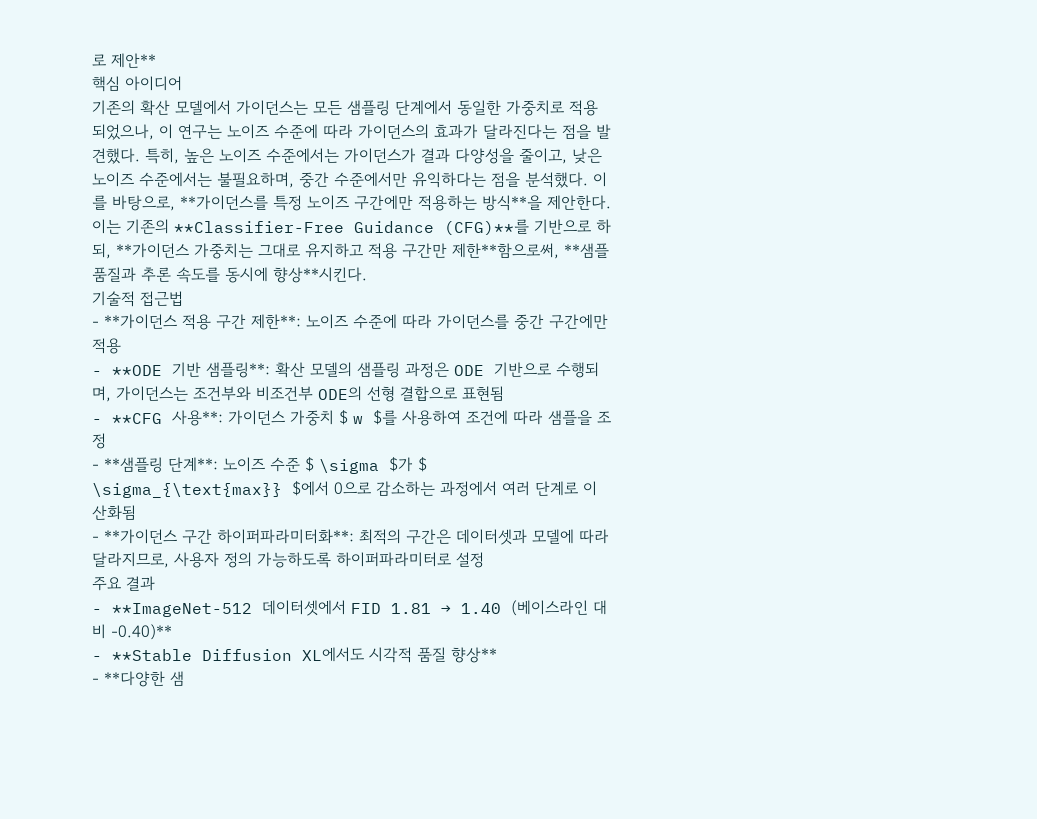로 제안**
핵심 아이디어
기존의 확산 모델에서 가이던스는 모든 샘플링 단계에서 동일한 가중치로 적용되었으나, 이 연구는 노이즈 수준에 따라 가이던스의 효과가 달라진다는 점을 발견했다. 특히, 높은 노이즈 수준에서는 가이던스가 결과 다양성을 줄이고, 낮은 노이즈 수준에서는 불필요하며, 중간 수준에서만 유익하다는 점을 분석했다. 이를 바탕으로, **가이던스를 특정 노이즈 구간에만 적용하는 방식**을 제안한다. 이는 기존의 **Classifier-Free Guidance (CFG)**를 기반으로 하되, **가이던스 가중치는 그대로 유지하고 적용 구간만 제한**함으로써, **샘플 품질과 추론 속도를 동시에 향상**시킨다.
기술적 접근법
- **가이던스 적용 구간 제한**: 노이즈 수준에 따라 가이던스를 중간 구간에만 적용
- **ODE 기반 샘플링**: 확산 모델의 샘플링 과정은 ODE 기반으로 수행되며, 가이던스는 조건부와 비조건부 ODE의 선형 결합으로 표현됨
- **CFG 사용**: 가이던스 가중치 $ w $를 사용하여 조건에 따라 샘플을 조정
- **샘플링 단계**: 노이즈 수준 $ \sigma $가 $ \sigma_{\text{max}} $에서 0으로 감소하는 과정에서 여러 단계로 이산화됨
- **가이던스 구간 하이퍼파라미터화**: 최적의 구간은 데이터셋과 모델에 따라 달라지므로, 사용자 정의 가능하도록 하이퍼파라미터로 설정
주요 결과
- **ImageNet-512 데이터셋에서 FID 1.81 → 1.40 (베이스라인 대비 -0.40)**
- **Stable Diffusion XL에서도 시각적 품질 향상**
- **다양한 샘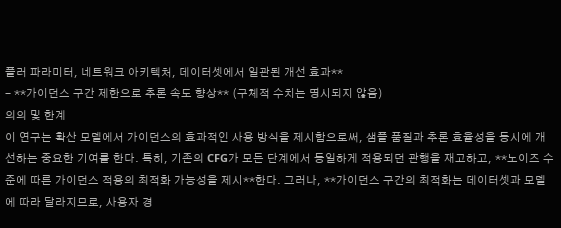플러 파라미터, 네트워크 아키텍처, 데이터셋에서 일관된 개선 효과**
- **가이던스 구간 제한으로 추론 속도 향상** (구체적 수치는 명시되지 않음)
의의 및 한계
이 연구는 확산 모델에서 가이던스의 효과적인 사용 방식을 제시함으로써, 샘플 품질과 추론 효율성을 동시에 개선하는 중요한 기여를 한다. 특히, 기존의 CFG가 모든 단계에서 동일하게 적용되던 관행을 재고하고, **노이즈 수준에 따른 가이던스 적용의 최적화 가능성을 제시**한다. 그러나, **가이던스 구간의 최적화는 데이터셋과 모델에 따라 달라지므로, 사용자 경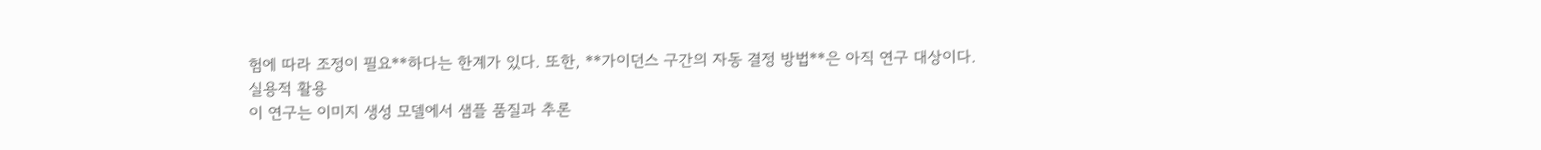험에 따라 조정이 필요**하다는 한계가 있다. 또한, **가이던스 구간의 자동 결정 방법**은 아직 연구 대상이다.
실용적 활용
이 연구는 이미지 생성 모델에서 샘플 품질과 추론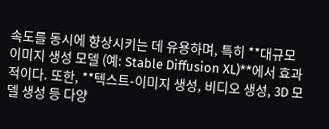속도를 동시에 향상시키는 데 유용하며, 특히 **대규모 이미지 생성 모델 (예: Stable Diffusion XL)**에서 효과적이다. 또한, **텍스트-이미지 생성, 비디오 생성, 3D 모델 생성 등 다양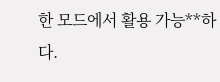한 모드에서 활용 가능**하다.